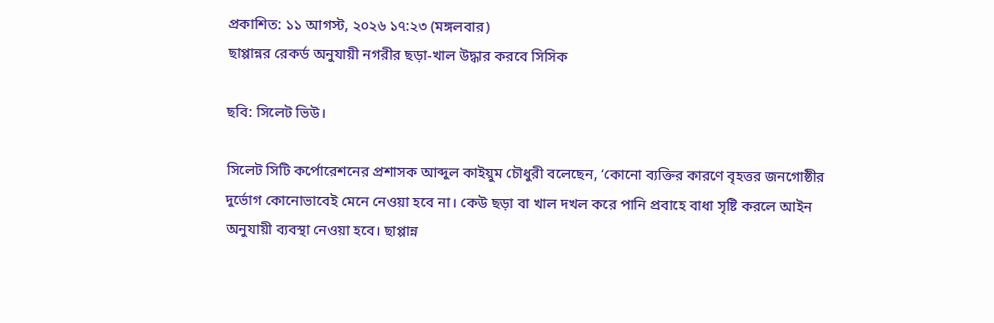প্রকাশিত: ১১ আগস্ট, ২০২৬ ১৭:২৩ (মঙ্গলবার)
ছাপ্পান্নর রেকর্ড অনুযায়ী নগরীর ছড়া-খাল উদ্ধার করবে সিসিক

ছবি: সিলেট ভিউ।

সিলেট সিটি কর্পোরেশনের প্রশাসক আব্দুল কাইয়ুম চৌধুরী বলেছেন, ‘কোনো ব্যক্তির কারণে বৃহত্তর জনগোষ্ঠীর দুর্ভোগ কোনোভাবেই মেনে নেওয়া হবে না। কেউ ছড়া বা খাল দখল করে পানি প্রবাহে বাধা সৃষ্টি করলে আইন অনুযায়ী ব্যবস্থা নেওয়া হবে। ছাপ্পান্ন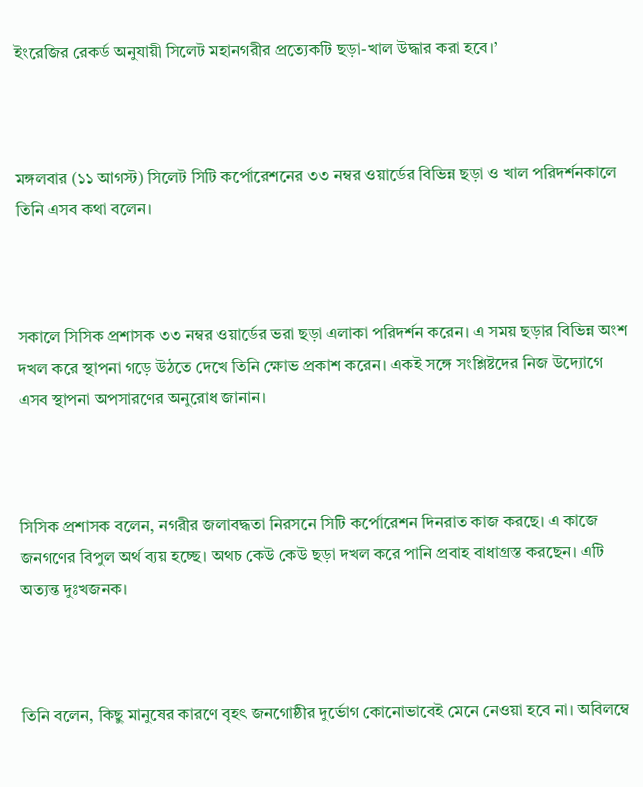ইংরেজির রেকর্ড অনুযায়ী সিলেট মহানগরীর প্রত্যেকটি ছড়া-খাল উদ্ধার করা হবে।’



মঙ্গলবার (১১ আগস্ট) সিলেট সিটি কর্পোরেশনের ৩৩ নম্বর ওয়ার্ডের বিভিন্ন ছড়া ও খাল পরিদর্শনকালে তিনি এসব কথা বলেন।



সকালে সিসিক প্রশাসক ৩৩ নম্বর ওয়ার্ডের ভরা ছড়া এলাকা পরিদর্শন করেন। এ সময় ছড়ার বিভিন্ন অংশ দখল করে স্থাপনা গড়ে উঠতে দেখে তিনি ক্ষোভ প্রকাশ করেন। একই সঙ্গে সংশ্লিষ্টদের নিজ উদ্যোগে এসব স্থাপনা অপসারণের অনুরোধ জানান।



সিসিক প্রশাসক বলেন, নগরীর জলাবদ্ধতা নিরসনে সিটি কর্পোরেশন দিনরাত কাজ করছে। এ কাজে জনগণের বিপুল অর্থ ব্যয় হচ্ছে। অথচ কেউ কেউ ছড়া দখল করে পানি প্রবাহ বাধাগ্রস্ত করছেন। এটি অত্যন্ত দুঃখজনক।



তিনি বলেন, কিছু মানুষের কারণে বৃহৎ জনগোষ্ঠীর দুর্ভোগ কোনোভাবেই মেনে নেওয়া হবে না। অবিলম্বে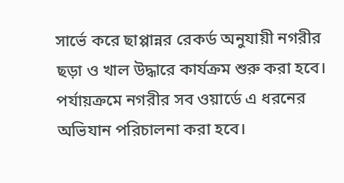সার্ভে করে ছাপ্পান্নর রেকর্ড অনুযায়ী নগরীর ছড়া ও খাল উদ্ধারে কার্যক্রম শুরু করা হবে। পর্যায়ক্রমে নগরীর সব ওয়ার্ডে এ ধরনের অভিযান পরিচালনা করা হবে।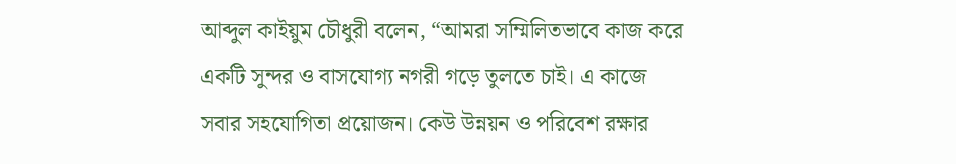আব্দুল কাইয়ুম চৌধুরী বলেন, “আমরা সম্মিলিতভাবে কাজ করে একটি সুন্দর ও বাসযোগ্য নগরী গড়ে তুলতে চাই। এ কাজে সবার সহযোগিতা প্রয়োজন। কেউ উন্নয়ন ও পরিবেশ রক্ষার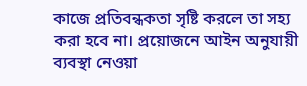কাজে প্রতিবন্ধকতা সৃষ্টি করলে তা সহ্য করা হবে না। প্রয়োজনে আইন অনুযায়ী ব্যবস্থা নেওয়া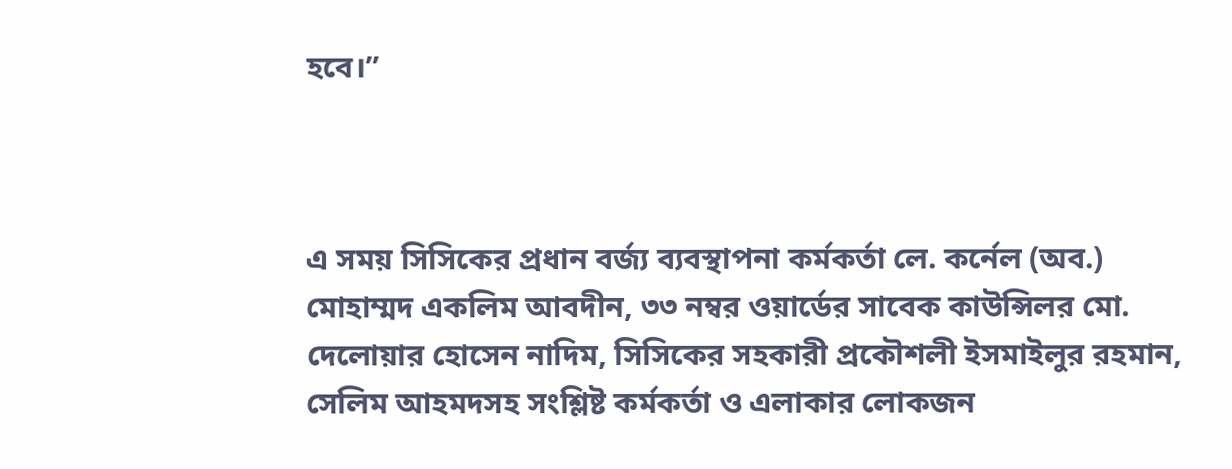হবে।”



এ সময় সিসিকের প্রধান বর্জ্য ব্যবস্থাপনা কর্মকর্তা লে. কর্নেল (অব.) মোহাম্মদ একলিম আবদীন, ৩৩ নম্বর ওয়ার্ডের সাবেক কাউন্সিলর মো. দেলোয়ার হোসেন নাদিম, সিসিকের সহকারী প্রকৌশলী ইসমাইলুর রহমান, সেলিম আহমদসহ সংশ্লিষ্ট কর্মকর্তা ও এলাকার লোকজন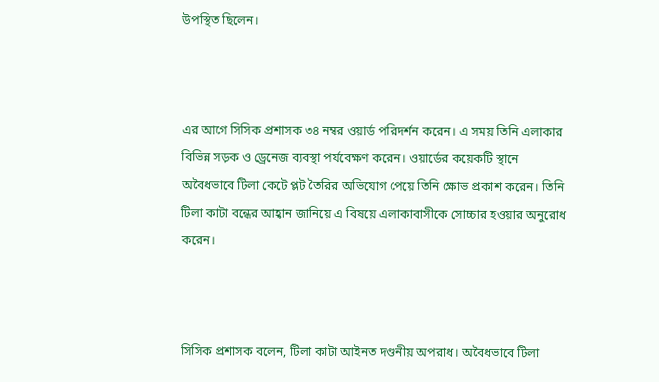উপস্থিত ছিলেন।



এর আগে সিসিক প্রশাসক ৩৪ নম্বর ওয়ার্ড পরিদর্শন করেন। এ সময় তিনি এলাকার বিভিন্ন সড়ক ও ড্রেনেজ ব্যবস্থা পর্যবেক্ষণ করেন। ওয়ার্ডের কয়েকটি স্থানে অবৈধভাবে টিলা কেটে প্লট তৈরির অভিযোগ পেয়ে তিনি ক্ষোভ প্রকাশ করেন। তিনি টিলা কাটা বন্ধের আহ্বান জানিয়ে এ বিষয়ে এলাকাবাসীকে সোচ্চার হওয়ার অনুরোধ করেন।



সিসিক প্রশাসক বলেন, টিলা কাটা আইনত দণ্ডনীয় অপরাধ। অবৈধভাবে টিলা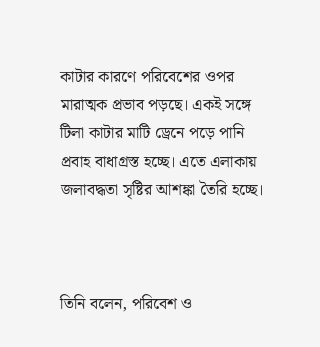কাটার কারণে পরিবেশের ওপর মারাত্মক প্রভাব পড়ছে। একই সঙ্গে টিলা কাটার মাটি ড্রেনে পড়ে পানি প্রবাহ বাধাগ্রস্ত হচ্ছে। এতে এলাকায় জলাবদ্ধতা সৃষ্টির আশঙ্কা তৈরি হচ্ছে।



তিনি বলেন, পরিবেশ ও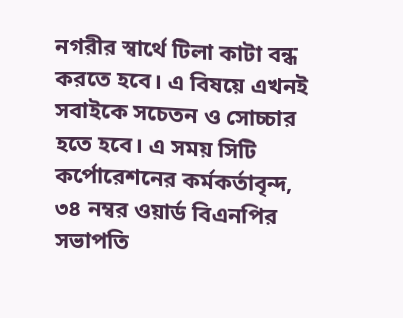নগরীর স্বার্থে টিলা কাটা বন্ধ করতে হবে। এ বিষয়ে এখনই সবাইকে সচেতন ও সোচ্চার হতে হবে। এ সময় সিটি কর্পোরেশনের কর্মকর্তাবৃন্দ, ৩৪ নম্বর ওয়ার্ড বিএনপির সভাপতি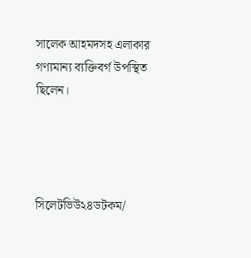সালেক আহমদসহ এলাকার গণ্যমান্য ব্যক্তিবর্গ উপস্থিত ছিলেন।




সিলেটভিউ২৪ডটকম/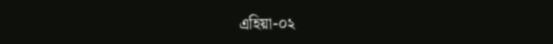এহিয়া-০২